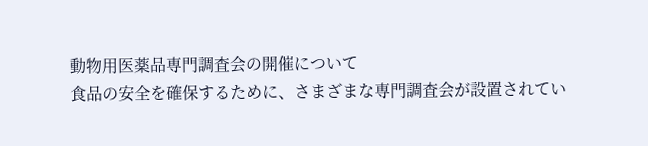動物用医薬品専門調査会の開催について
食品の安全を確保するために、さまざまな専門調査会が設置されてい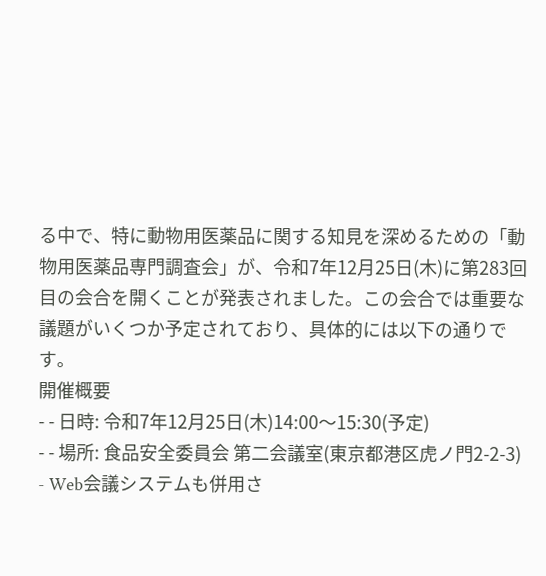る中で、特に動物用医薬品に関する知見を深めるための「動物用医薬品専門調査会」が、令和7年12月25日(木)に第283回目の会合を開くことが発表されました。この会合では重要な議題がいくつか予定されており、具体的には以下の通りです。
開催概要
- - 日時: 令和7年12月25日(木)14:00〜15:30(予定)
- - 場所: 食品安全委員会 第二会議室(東京都港区虎ノ門2-2-3)
- Web会議システムも併用さ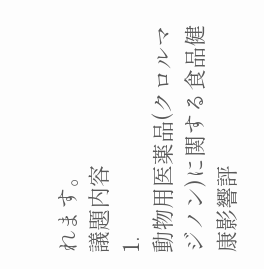れます。
議題内容
1.
動物用医薬品(クロルマジノン)に関する食品健康影響評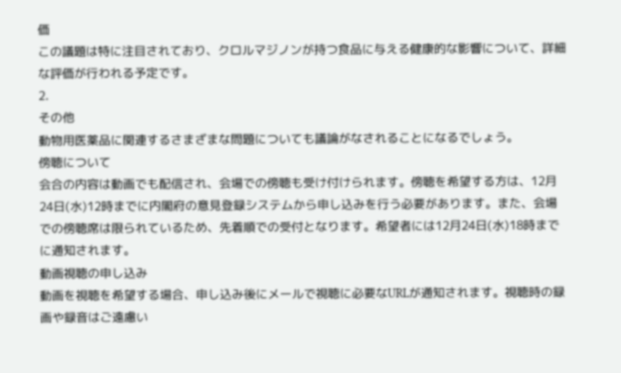価
この議題は特に注目されており、クロルマジノンが持つ食品に与える健康的な影響について、詳細な評価が行われる予定です。
2.
その他
動物用医薬品に関連するさまざまな問題についても議論がなされることになるでしょう。
傍聴について
会合の内容は動画でも配信され、会場での傍聴も受け付けられます。傍聴を希望する方は、12月24日(水)12時までに内閣府の意見登録システムから申し込みを行う必要があります。また、会場での傍聴席は限られているため、先着順での受付となります。希望者には12月24日(水)18時までに通知されます。
動画視聴の申し込み
動画を視聴を希望する場合、申し込み後にメールで視聴に必要なURLが通知されます。視聴時の録画や録音はご遠慮い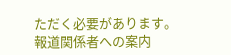ただく必要があります。
報道関係者への案内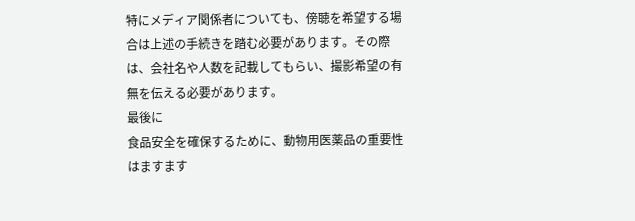特にメディア関係者についても、傍聴を希望する場合は上述の手続きを踏む必要があります。その際は、会社名や人数を記載してもらい、撮影希望の有無を伝える必要があります。
最後に
食品安全を確保するために、動物用医薬品の重要性はますます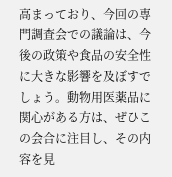高まっており、今回の専門調査会での議論は、今後の政策や食品の安全性に大きな影響を及ぼすでしょう。動物用医薬品に関心がある方は、ぜひこの会合に注目し、その内容を見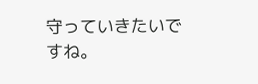守っていきたいですね。